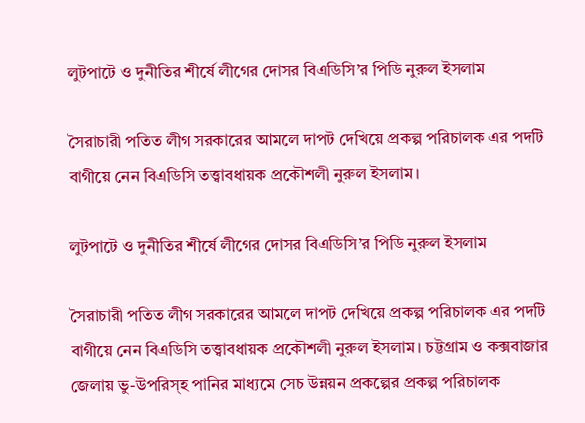লুটপাটে ও দুনীতির শীর্ষে লীগের দোসর বিএডিসি’র পিডি নুরুল ইসলাম

সৈরাচারী পতিত লীগ সরকারের আমলে দাপট দেখিয়ে প্রকল্প পরিচালক এর পদটি বাগীয়ে নেন বিএডিসি তত্ত্বাবধায়ক প্রকৌশলী নুরুল ইসলাম।

লুটপাটে ও দুনীতির শীর্ষে লীগের দোসর বিএডিসি’র পিডি নুরুল ইসলাম

সৈরাচারী পতিত লীগ সরকারের আমলে দাপট দেখিয়ে প্রকল্প পরিচালক এর পদটি বাগীয়ে নেন বিএডিসি তত্ত্বাবধায়ক প্রকৌশলী নুরুল ইসলাম। চট্টগ্রাম ও কক্সবাজার জেলায় ভু-উপরিস্হ পানির মাধ্যমে সেচ উন্নয়ন প্রকল্পের প্রকল্প পরিচালক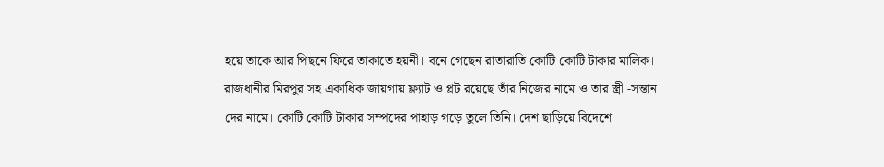হয়ে তাকে আর পিছনে ফিরে তাকাতে হয়নী। বনে গেছেন রাতারাতি কোটি কোটি টাকার মালিক। রাজধানীর মিরপুর সহ একাধিক জায়গায় ফ্ল্যাট ও প্লট রয়েছে তাঁর নিজের নামে ও তার স্ত্রী -সন্তান দের নামে। কোটি কোটি টাকার সম্পদের পাহাড় গড়ে তুলে তিনি। দেশ ছাড়িয়ে বিদেশে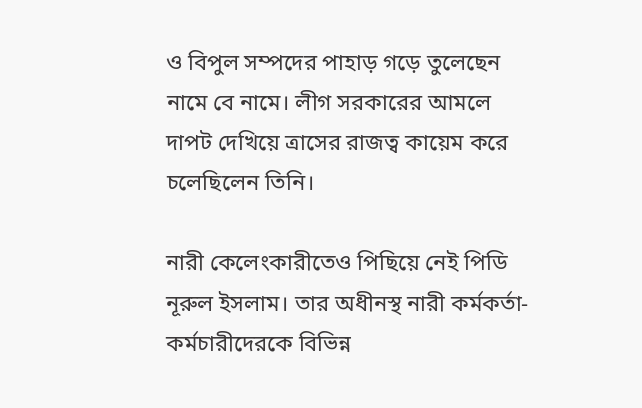ও বিপুল সম্পদের পাহাড় গড়ে তুলেছেন নামে বে নামে। লীগ সরকারের আমলে দাপট দেখিয়ে ত্রাসের রাজত্ব কায়েম করে চলেছিলেন তিনি।

নারী কেলেংকারীতেও পিছিয়ে নেই পিডি নূরুল ইসলাম। তার অধীনস্থ নারী কর্মকর্তা-কর্মচারীদেরকে বিভিন্ন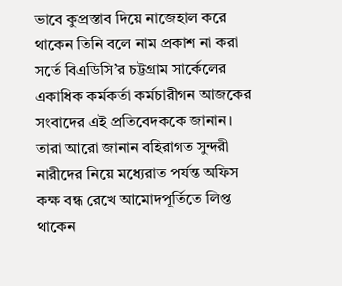ভাবে কুপ্রস্তাব দিয়ে নাজেহাল করে থাকেন তিনি বলে নাম প্রকাশ না করা সর্তে বিএডিসি’র চট্টগ্রাম সার্কেলের একাধিক কর্মকর্তা কর্মচারীগন আজকের সংবাদের এই প্রতিবেদককে জানান। তারা আরো জানান বহিরাগত সুন্দরী নারীদের নিয়ে মধ্যেরাত পর্যন্ত অফিস কক্ষ বন্ধ রেখে আমোদপূর্তিতে লিপ্ত থাকেন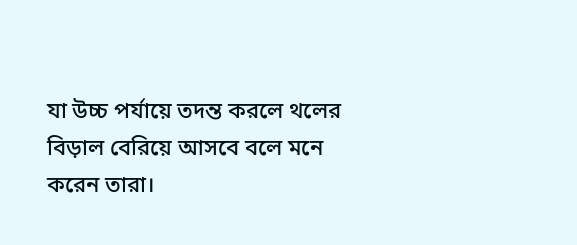যা উচ্চ পর্যায়ে তদন্ত করলে থলের বিড়াল বেরিয়ে আসবে বলে মনে করেন তারা।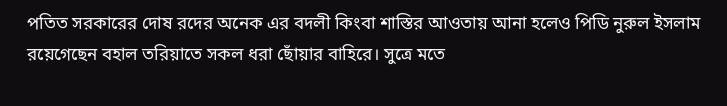পতিত সরকারের দোষ রদের অনেক এর বদলী কিংবা শাস্তির আওতায় আনা হলেও পিডি নুরুল ইসলাম রয়েগেছেন বহাল তরিয়াতে সকল ধরা ছোঁয়ার বাহিরে। সুত্রে মতে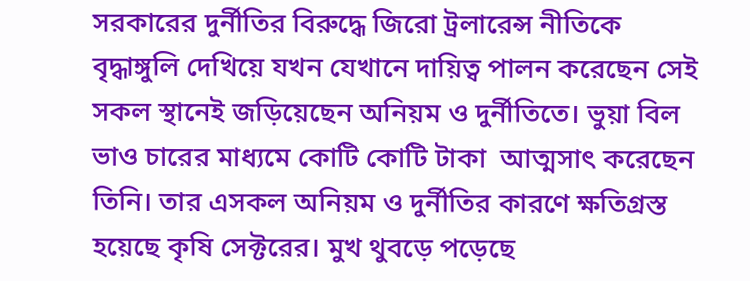সরকারের দুর্নীতির বিরুদ্ধে জিরো ট্রলারেন্স নীতিকে বৃদ্ধাঙ্গুলি দেখিয়ে যখন যেখানে দায়িত্ব পালন করেছেন সেই সকল স্থানেই জড়িয়েছেন অনিয়ম ও দুর্নীতিতে। ভুয়া বিল ভাও চারের মাধ্যমে কোটি কোটি টাকা  আত্মসাৎ করেছেন তিনি। তার এসকল অনিয়ম ও দুর্নীতির কারণে ক্ষতিগ্রস্ত হয়েছে কৃষি সেক্টরের। মুখ থুবড়ে পড়েছে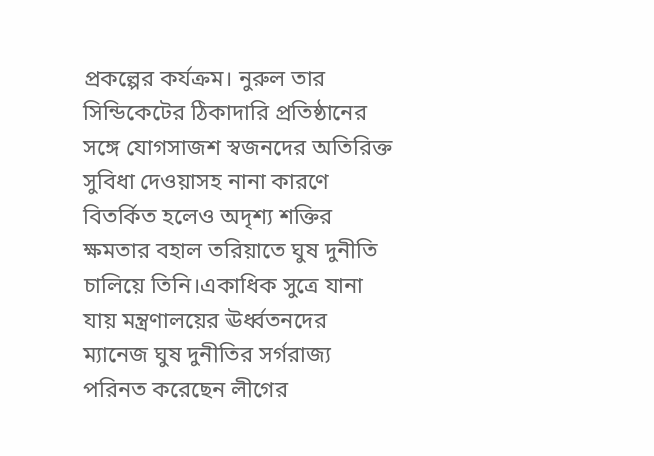প্রকল্পের কর্যক্রম। নুরুল তার সিন্ডিকেটের ঠিকাদারি প্রতিষ্ঠানের সঙ্গে যোগসাজশ স্বজনদের অতিরিক্ত সুবিধা দেওয়াসহ নানা কারণে বিতর্কিত হলেও অদৃশ্য শক্তির ক্ষমতার বহাল তরিয়াতে ঘুষ দুনীতি চালিয়ে তিনি।একাধিক সুত্রে যানা যায় মন্ত্রণালয়ের ঊর্ধ্বতনদের ম্যানেজ ঘুষ দুনীতির সর্গরাজ্য পরিনত করেছেন লীগের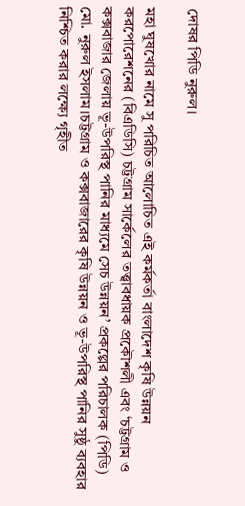দোষর পিডি নুরুল।

মহা ঘুষখোর নামে সু পরিচিত আলোচিত এই কর্মকর্তা বাংলাদেশ কৃষি উন্নয়ন করপোরেশনের (বিএডিসি) চট্টগ্রাম সার্কেলের তত্ত্বাবধায়ক প্রকৌশলী এবং ‘চট্টগ্রাম ও কক্সবাজার জেলায় ভূ-উপরিস্থ পানির মাধ্যমে সেচ উন্নয়ন’ প্রকল্পের পরিচালক (পিডি) মো. নুরুল ইসলাম।চট্টগ্রাম ও কক্সবাজারের কৃষি উন্নয়ন ও ভূ-উপরিস্থ পানির সুষ্ঠু ব্যবহার নিশ্চিত করার লক্ষ্যে গৃহীত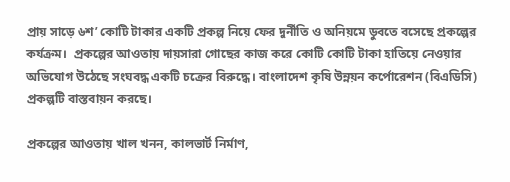প্রায় সাড়ে ৬শ’ কোটি টাকার একটি প্রকল্প নিয়ে ফের দুর্নীতি ও অনিয়মে ডুবতে বসেছে প্রকল্পের কর্যক্রম।  প্রকল্পের আওতায় দায়সারা গোছের কাজ করে কোটি কোটি টাকা হাতিয়ে নেওয়ার অভিযোগ উঠেছে সংঘবদ্ধ একটি চক্রের বিরুদ্ধে। বাংলাদেশ কৃষি উন্নয়ন কর্পোরেশন (বিএডিসি) প্রকল্পটি বাস্তবায়ন করছে।

প্রকল্পের আওতায় খাল খনন, কালভার্ট নির্মাণ,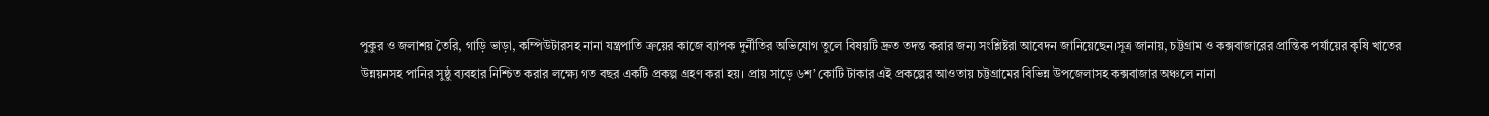পুকুর ও জলাশয় তৈরি, গাড়ি ভাড়া, কম্পিউটারসহ নানা যন্ত্রপাতি ক্রয়ের কাজে ব্যাপক দুর্নীতির অভিযোগ তুলে বিষয়টি দ্রুত তদন্ত করার জন্য সংশ্লিষ্টরা আবেদন জানিয়েছেন।সূত্র জানায়, চট্টগ্রাম ও কক্সবাজারের প্রান্তিক পর্যায়ের কৃষি খাতের উন্নয়নসহ পানির সুষ্ঠু ব্যবহার নিশ্চিত করার লক্ষ্যে গত বছর একটি প্রকল্প গ্রহণ করা হয়। প্রায় সাড়ে ৬শ’ কোটি টাকার এই প্রকল্পের আওতায় চট্টগ্রামের বিভিন্ন উপজেলাসহ কক্সবাজার অঞ্চলে নানা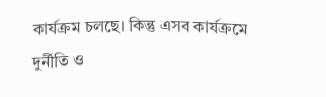কার্যক্রম চলছে। কিন্তু এসব কার্যক্রমে দুর্নীতি ও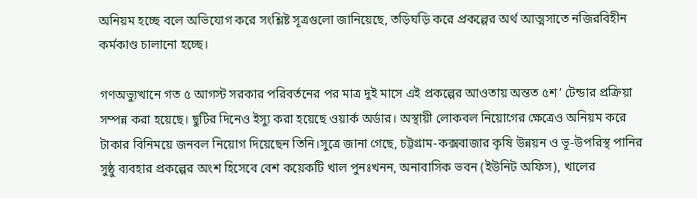অনিয়ম হচ্ছে বলে অভিযোগ করে সংশ্লিষ্ট সূত্রগুলো জানিয়েছে, তড়িঘড়ি করে প্রকল্পের অর্থ আত্মসাতে নজিরবিহীন কর্মকাণ্ড চালানো হচ্ছে।

গণঅভ্যুত্থানে গত ৫ আগস্ট সরকার পরিবর্তনের পর মাত্র দুই মাসে এই প্রকল্পের আওতায় অন্তত ৫শ’ টেন্ডার প্রক্রিয়া সম্পন্ন করা হয়েছে। ছুটির দিনেও ইস্যু করা হয়েছে ওয়ার্ক অর্ডার। অস্থায়ী লোকবল নিয়োগের ক্ষেত্রেও অনিয়ম করে টাকার বিনিময়ে জনবল নিয়োগ দিয়েছেন তিনি।সুত্রে জানা গেছে, চট্টগ্রাম-কক্সবাজার কৃষি উন্নয়ন ও ভূ-উপরিস্থ পানির সুষ্ঠু ব্যবহার প্রকল্পের অংশ হিসেবে বেশ কয়েকটি খাল পুনঃখনন, অনাবাসিক ভবন (ইউনিট অফিস), খালের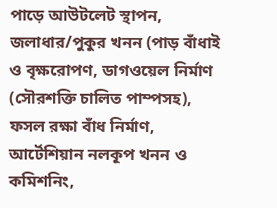পাড়ে আউটলেট স্থাপন, জলাধার/পুকুর খনন (পাড় বাঁধাই ও বৃক্ষরোপণ, ডাগওয়েল নির্মাণ (সৌরশক্তি চালিত পাম্পসহ), ফসল রক্ষা বাঁধ নির্মাণ, আর্টেশিয়ান নলকূপ খনন ও কমিশনিং,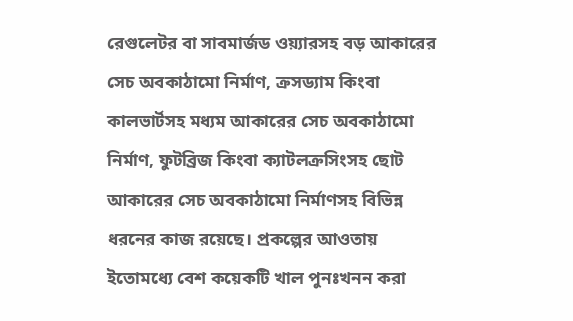রেগুলেটর বা সাবমার্জড ওয়্যারসহ বড় আকারের সেচ অবকাঠামো নির্মাণ, ক্রসড্যাম কিংবা কালভার্টসহ মধ্যম আকারের সেচ অবকাঠামো নির্মাণ, ফুটব্রিজ কিংবা ক্যাটলক্রসিংসহ ছোট আকারের সেচ অবকাঠামো নির্মাণসহ বিভিন্ন ধরনের কাজ রয়েছে। প্রকল্পের আওতায় ইতোমধ্যে বেশ কয়েকটি খাল পুনঃখনন করা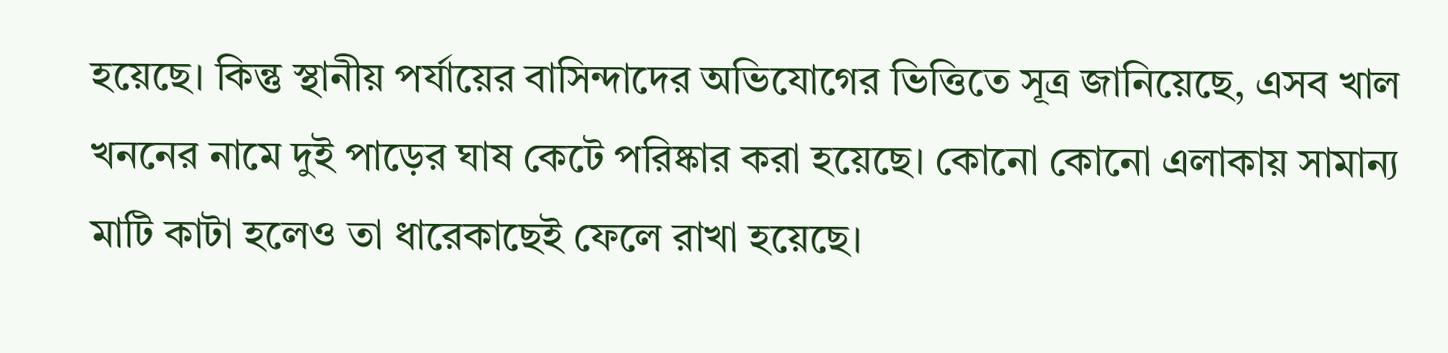হয়েছে। কিন্তু স্থানীয় পর্যায়ের বাসিন্দাদের অভিযোগের ভিত্তিতে সূত্র জানিয়েছে, এসব খাল খননের নামে দুই পাড়ের ঘাষ কেটে পরিষ্কার করা হয়েছে। কোনো কোনো এলাকায় সামান্য মাটি কাটা হলেও তা ধারেকাছেই ফেলে রাখা হয়েছে।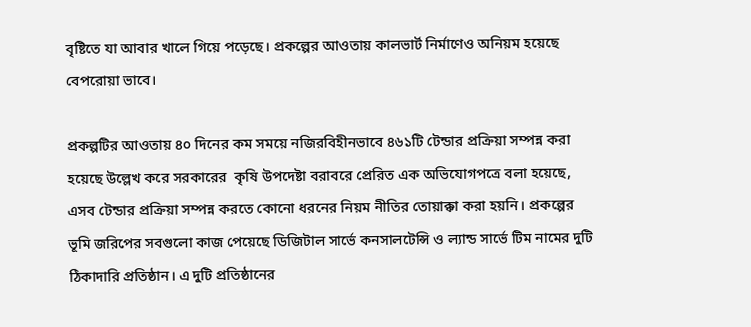বৃষ্টিতে যা আবার খালে গিয়ে পড়েছে। প্রকল্পের আওতায় কালভার্ট নির্মাণেও অনিয়ম হয়েছে বেপরোয়া ভাবে।

প্রকল্পটির আওতায় ৪০ দিনের কম সময়ে নজিরবিহীনভাবে ৪৬১টি টেন্ডার প্রক্রিয়া সম্পন্ন করা হয়েছে উল্লেখ করে সরকারের  কৃষি উপদেষ্টা বরাবরে প্রেরিত এক অভিযোগপত্রে বলা হয়েছে, এসব টেন্ডার প্রক্রিয়া সম্পন্ন করতে কোনো ধরনের নিয়ম নীতির তোয়াক্কা করা হয়নি। প্রকল্পের ভূমি জরিপের সবগুলো কাজ পেয়েছে ডিজিটাল সার্ভে কনসালটেন্সি ও ল্যান্ড সার্ভে টিম নামের দুটি ঠিকাদারি প্রতিষ্ঠান। এ দুটি প্রতিষ্ঠানের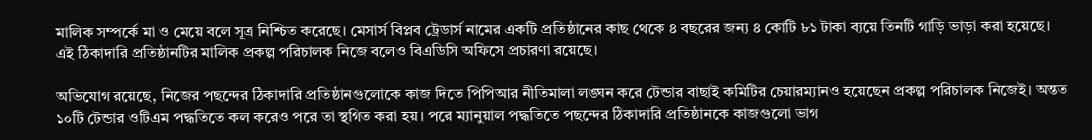মালিক সম্পর্কে মা ও মেয়ে বলে সূত্র নিশ্চিত করেছে। মেসার্স বিপ্লব ট্রেডার্স নামের একটি প্রতিষ্ঠানের কাছ থেকে ৪ বছরের জন্য ৪ কোটি ৮১ টাকা ব্যয়ে তিনটি গাড়ি ভাড়া করা হয়েছে। এই ঠিকাদারি প্রতিষ্ঠানটির মালিক প্রকল্প পরিচালক নিজে বলেও বিএডিসি অফিসে প্রচারণা রয়েছে।

অভিযোগ রয়েছে, নিজের পছন্দের ঠিকাদারি প্রতিষ্ঠানগুলোকে কাজ দিতে পিপিআর নীতিমালা লঙ্ঘন করে টেন্ডার বাছাই কমিটির চেয়ারম্যানও হয়েছেন প্রকল্প পরিচালক নিজেই। অন্তত ১০টি টেন্ডার ওটিএম পদ্ধতিতে কল করেও পরে তা স্থগিত করা হয়। পরে ম্যানুয়াল পদ্ধতিতে পছন্দের ঠিকাদারি প্রতিষ্ঠানকে কাজগুলো ভাগ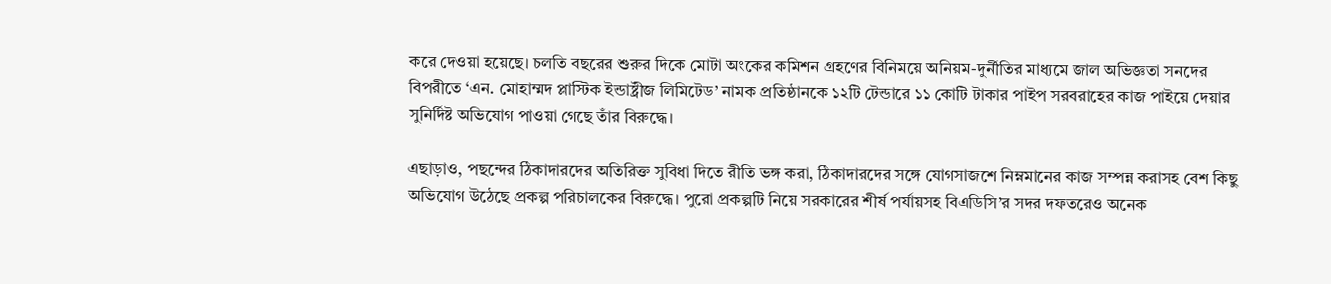করে দেওয়া হয়েছে। চলতি বছরের শুরুর দিকে মোটা অংকের কমিশন গ্রহণের বিনিময়ে অনিয়ম-দুর্নীতির মাধ্যমে জাল অভিজ্ঞতা সনদের বিপরীতে ‘এন. মোহাম্মদ প্লাস্টিক ইন্ডাষ্ট্রীজ লিমিটেড’ নামক প্রতিষ্ঠানকে ১২টি টেন্ডারে ১১ কোটি টাকার পাইপ সরবরাহের কাজ পাইয়ে দেয়ার সুনির্দিষ্ট অভিযোগ পাওয়া গেছে তাঁর বিরুদ্ধে।

এছাড়াও, পছন্দের ঠিকাদারদের অতিরিক্ত সুবিধা দিতে রীতি ভঙ্গ করা, ঠিকাদারদের সঙ্গে যোগসাজশে নিম্নমানের কাজ সম্পন্ন করাসহ বেশ কিছু অভিযোগ উঠেছে প্রকল্প পরিচালকের বিরুদ্ধে। পুরো প্রকল্পটি নিয়ে সরকারের শীর্ষ পর্যায়সহ বিএডিসি’র সদর দফতরেও অনেক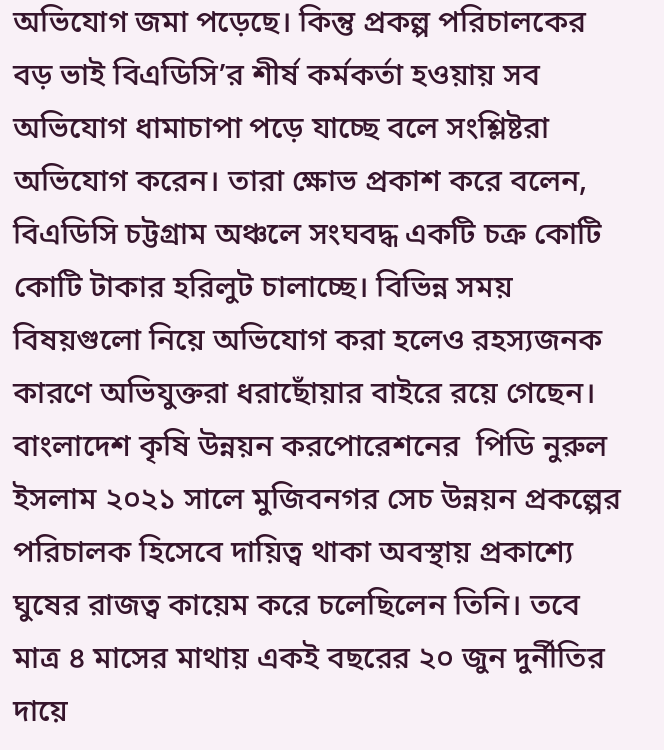অভিযোগ জমা পড়েছে। কিন্তু প্রকল্প পরিচালকের বড় ভাই বিএডিসি’র শীর্ষ কর্মকর্তা হওয়ায় সব অভিযোগ ধামাচাপা পড়ে যাচ্ছে বলে সংশ্লিষ্টরা অভিযোগ করেন। তারা ক্ষোভ প্রকাশ করে বলেন, বিএডিসি চট্টগ্রাম অঞ্চলে সংঘবদ্ধ একটি চক্র কোটি কোটি টাকার হরিলুট চালাচ্ছে। বিভিন্ন সময় বিষয়গুলো নিয়ে অভিযোগ করা হলেও রহস্যজনক কারণে অভিযুক্তরা ধরাছোঁয়ার বাইরে রয়ে গেছেন। বাংলাদেশ কৃষি উন্নয়ন করপোরেশনের  পিডি নুরুল ইসলাম ২০২১ সালে মুজিবনগর সেচ উন্নয়ন প্রকল্পের পরিচালক হিসেবে দায়িত্ব থাকা অবস্থায় প্রকাশ্যে ঘুষের রাজত্ব কায়েম করে চলেছিলেন তিনি। তবে মাত্র ৪ মাসের মাথায় একই বছরের ২০ জুন দুর্নীতির দায়ে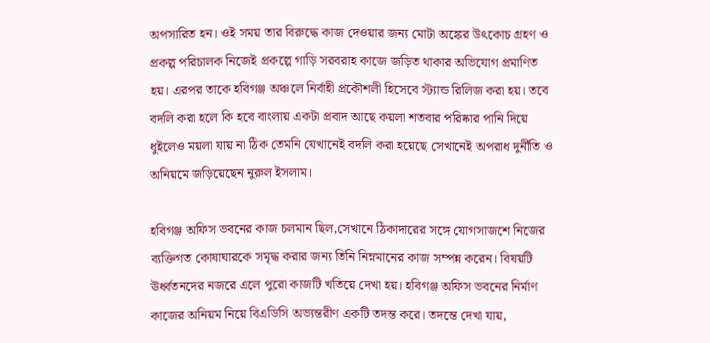অপসারিত হন। ওই সময় তার বিরুদ্ধে কাজ দেওয়ার জন্য মোটা অঙ্কের উৎকোচ গ্রহণ ও প্রকল্প পরিচালক নিজেই প্রকল্পে গাড়ি সরবরাহ কাজে জড়িত থাকার অভিযোগ প্রমাণিত হয়। এরপর তাকে হবিগঞ্জ অঞ্চলে নির্বাহী প্রকৌশলী হিসেবে স্ট্যান্ড রিলিজ করা হয়। তবে বদলি করা হলে কি হবে বাংলায় একটা প্রবাদ আছে কয়লা শতবার পরিষ্কার পানি দিয়ে ধুইলেও ময়লা যায় না ঠিক তেমনি যেখানেই বদলি করা হয়েছে সেখানেই অপরাধ দুর্নীতি ও অনিয়মে জড়িয়েছেন নুরুল ইসলাম।

হবিগঞ্জ অফিস ভবনের কাজ চলমান ছিল,সেখানে ঠিকাদারের সঙ্গে যোগসাজশে নিজের ব্যক্তিগত কোষাঘারকে সমৃদ্ধ করার জন্য তিনি নিম্নমানের কাজ সম্পন্ন করেন। বিষয়টি ঊর্ধ্বতনদের নজরে এলে পুরো কাজটি খতিয়ে দেখা হয়। হবিগঞ্জ অফিস ভবনের নির্মাণ কাজের অনিয়ম নিয়ে বিএডিসি অভ্যন্তরীণ একটি তদন্ত করে। তদন্তে দেখা যায়,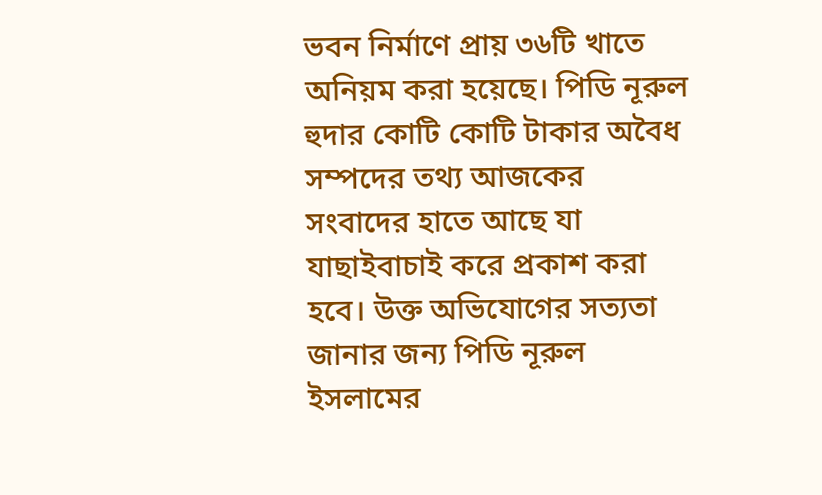ভবন নির্মাণে প্রায় ৩৬টি খাতে অনিয়ম করা হয়েছে। পিডি নূরুল হুদার কোটি কোটি টাকার অবৈধ সম্পদের তথ্য আজকের সংবাদের হাতে আছে যা যাছাইবাচাই করে প্রকাশ করা হবে। উক্ত অভিযোগের সত্যতা জানার জন্য পিডি নূরুল ইসলামের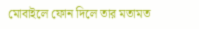মোবাইলে ফোন দিলে তার মতামত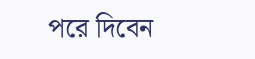পরে দিবেন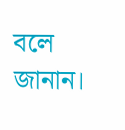বলে জানান।